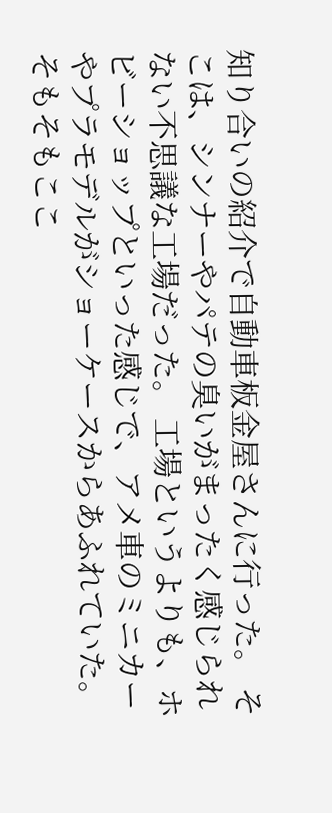知り合いの紹介で自動車板金屋さんに行った。 そこは、シンナーやパテの臭いがまったく感じられない不思議な工場だった。 工場というよりも、ホビーショップといった感じで、アメ車のミニカーやプラモデルがショーケースからあふれていた。
そもそもここ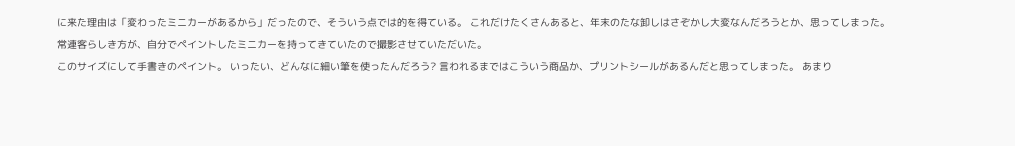に来た理由は「変わったミニカーがあるから」だったので、そういう点では的を得ている。 これだけたくさんあると、年末のたな卸しはさぞかし大変なんだろうとか、思ってしまった。
常連客らしき方が、自分でペイントしたミニカーを持ってきていたので撮影させていただいた。
このサイズにして手書きのペイント。 いったい、どんなに細い筆を使ったんだろう? 言われるまではこういう商品か、プリントシールがあるんだと思ってしまった。 あまり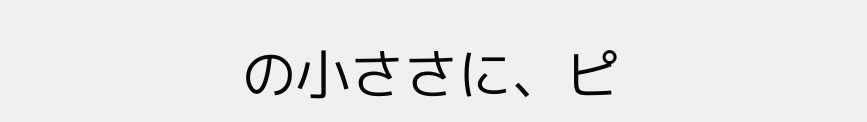の小ささに、ピ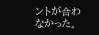ントが合わなかった。